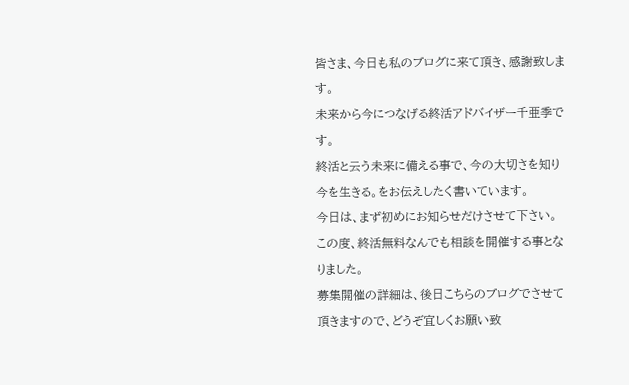皆さま、今日も私のブログに来て頂き、感謝致します。
未来から今につなげる終活アドバイザー千亜季です。
終活と云う未来に備える事で、今の大切さを知り今を生きる。をお伝えしたく書いています。
今日は、まず初めにお知らせだけさせて下さい。
この度、終活無料なんでも相談を開催する事となりました。
募集開催の詳細は、後日こちらのブログでさせて頂きますので、どうぞ宜しくお願い致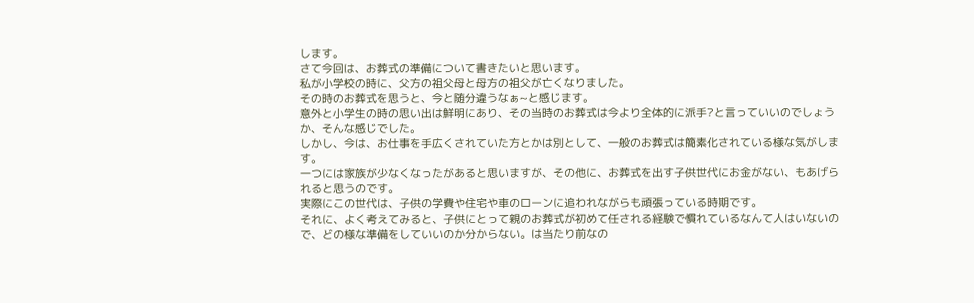します。
さて今回は、お葬式の準備について書きたいと思います。
私が小学校の時に、父方の祖父母と母方の祖父が亡くなりました。
その時のお葬式を思うと、今と随分違うなぁ~と感じます。
意外と小学生の時の思い出は鮮明にあり、その当時のお葬式は今より全体的に派手?と言っていいのでしょうか、そんな感じでした。
しかし、今は、お仕事を手広くされていた方とかは別として、一般のお葬式は簡素化されている様な気がします。
一つには家族が少なくなったがあると思いますが、その他に、お葬式を出す子供世代にお金がない、もあげられると思うのです。
実際にこの世代は、子供の学費や住宅や車のローンに追われながらも頑張っている時期です。
それに、よく考えてみると、子供にとって親のお葬式が初めて任される経験で慣れているなんて人はいないので、どの様な準備をしていいのか分からない。は当たり前なの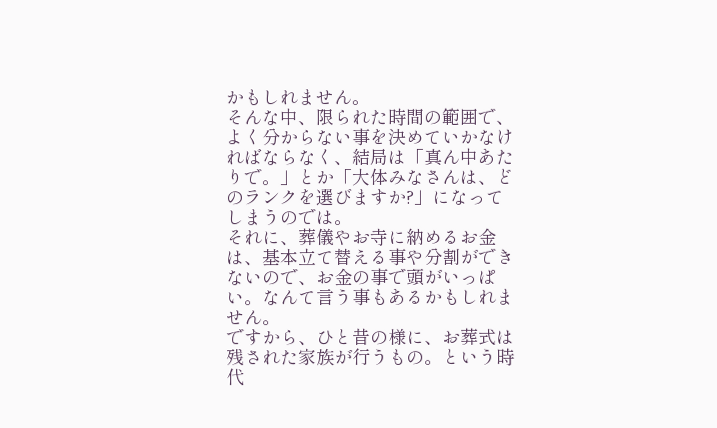かもしれません。
そんな中、限られた時間の範囲で、よく分からない事を決めていかなければならなく、結局は「真ん中あたりで。」とか「大体みなさんは、どのランクを選びますか?」になってしまうのでは。
それに、葬儀やお寺に納めるお金は、基本立て替える事や分割ができないので、お金の事で頭がいっぱい。なんて言う事もあるかもしれません。
ですから、ひと昔の様に、お葬式は残された家族が行うもの。という時代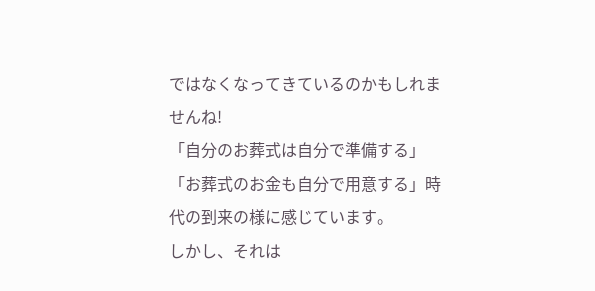ではなくなってきているのかもしれませんね!
「自分のお葬式は自分で準備する」
「お葬式のお金も自分で用意する」時代の到来の様に感じています。
しかし、それは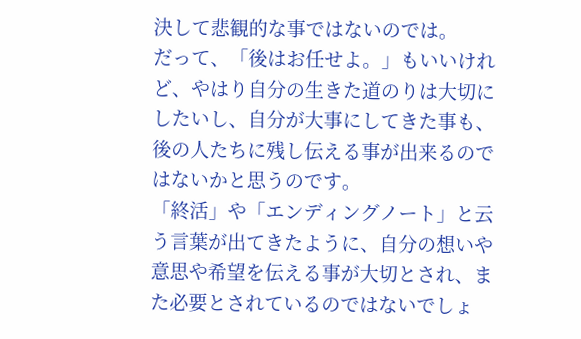決して悲観的な事ではないのでは。
だって、「後はお任せよ。」もいいけれど、やはり自分の生きた道のりは大切にしたいし、自分が大事にしてきた事も、後の人たちに残し伝える事が出来るのではないかと思うのです。
「終活」や「エンディングノート」と云う言葉が出てきたように、自分の想いや意思や希望を伝える事が大切とされ、また必要とされているのではないでしょ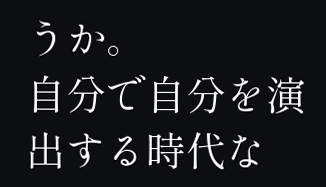うか。
自分で自分を演出する時代な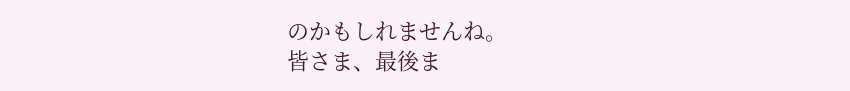のかもしれませんね。
皆さま、最後ま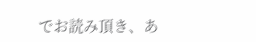でお読み頂き、あ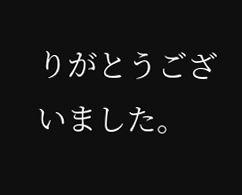りがとうございました。